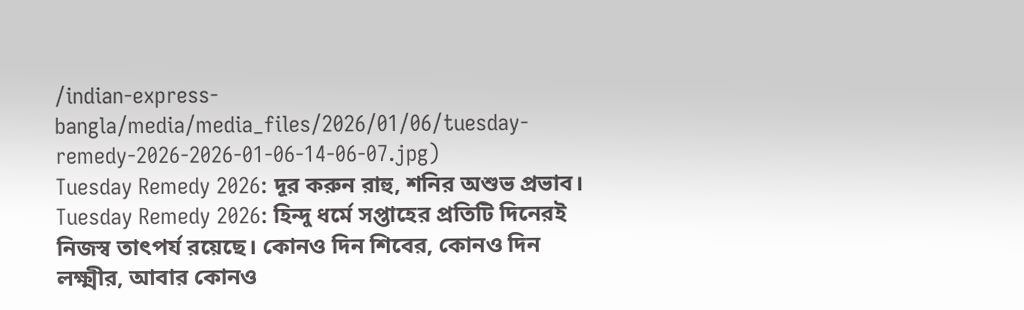/indian-express-bangla/media/media_files/2026/01/06/tuesday-remedy-2026-2026-01-06-14-06-07.jpg)
Tuesday Remedy 2026: দূর করুন রাহু, শনির অশুভ প্রভাব।
Tuesday Remedy 2026: হিন্দু ধর্মে সপ্তাহের প্রতিটি দিনেরই নিজস্ব তাৎপর্য রয়েছে। কোনও দিন শিবের, কোনও দিন লক্ষ্মীর, আবার কোনও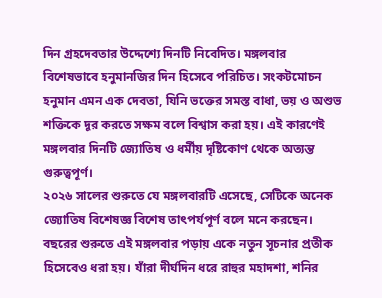দিন গ্রহদেবতার উদ্দেশ্যে দিনটি নিবেদিত। মঙ্গলবার বিশেষভাবে হনুমানজির দিন হিসেবে পরিচিত। সংকটমোচন হনুমান এমন এক দেবতা, যিনি ভক্তের সমস্ত বাধা, ভয় ও অশুভ শক্তিকে দূর করতে সক্ষম বলে বিশ্বাস করা হয়। এই কারণেই মঙ্গলবার দিনটি জ্যোতিষ ও ধর্মীয় দৃষ্টিকোণ থেকে অত্যন্ত গুরুত্বপূর্ণ।
২০২৬ সালের শুরুতে যে মঙ্গলবারটি এসেছে, সেটিকে অনেক জ্যোতিষ বিশেষজ্ঞ বিশেষ তাৎপর্যপূর্ণ বলে মনে করছেন। বছরের শুরুতে এই মঙ্গলবার পড়ায় একে নতুন সূচনার প্রতীক হিসেবেও ধরা হয়। যাঁরা দীর্ঘদিন ধরে রাহুর মহাদশা, শনির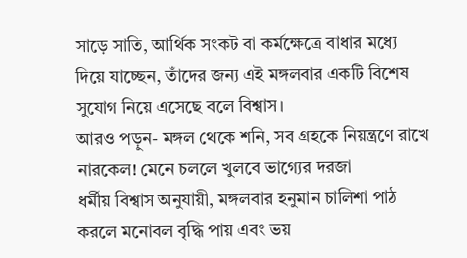সাড়ে সাতি, আর্থিক সংকট বা কর্মক্ষেত্রে বাধার মধ্যে দিয়ে যাচ্ছেন, তাঁদের জন্য এই মঙ্গলবার একটি বিশেষ সুযোগ নিয়ে এসেছে বলে বিশ্বাস।
আরও পড়ুন- মঙ্গল থেকে শনি, সব গ্রহকে নিয়ন্ত্রণে রাখে নারকেল! মেনে চললে খুলবে ভাগ্যের দরজা
ধর্মীয় বিশ্বাস অনুযায়ী, মঙ্গলবার হনুমান চালিশা পাঠ করলে মনোবল বৃদ্ধি পায় এবং ভয়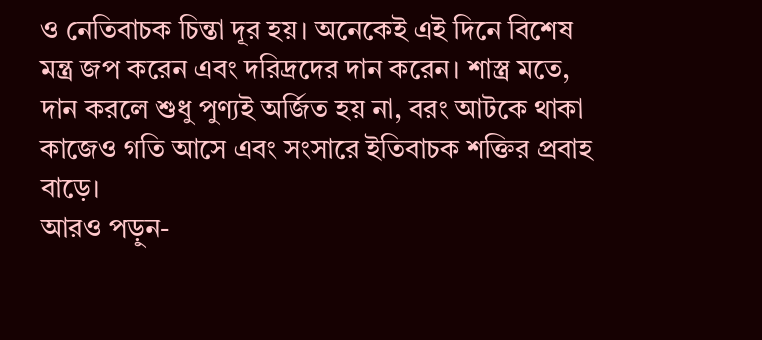ও নেতিবাচক চিন্তা দূর হয়। অনেকেই এই দিনে বিশেষ মন্ত্র জপ করেন এবং দরিদ্রদের দান করেন। শাস্ত্র মতে, দান করলে শুধু পুণ্যই অর্জিত হয় না, বরং আটকে থাকা কাজেও গতি আসে এবং সংসারে ইতিবাচক শক্তির প্রবাহ বাড়ে।
আরও পড়ুন-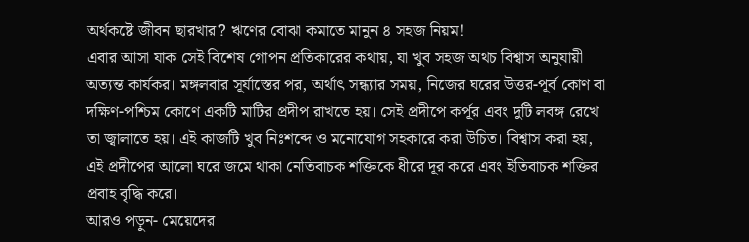অর্থকষ্টে জীবন ছারখার? ঋণের বোঝা কমাতে মানুন ৪ সহজ নিয়ম!
এবার আসা যাক সেই বিশেষ গোপন প্রতিকারের কথায়, যা খুব সহজ অথচ বিশ্বাস অনুযায়ী অত্যন্ত কার্যকর। মঙ্গলবার সূর্যাস্তের পর, অর্থাৎ সন্ধ্যার সময়, নিজের ঘরের উত্তর-পূর্ব কোণ বা দক্ষিণ-পশ্চিম কোণে একটি মাটির প্রদীপ রাখতে হয়। সেই প্রদীপে কর্পূর এবং দুটি লবঙ্গ রেখে তা জ্বালাতে হয়। এই কাজটি খুব নিঃশব্দে ও মনোযোগ সহকারে করা উচিত। বিশ্বাস করা হয়, এই প্রদীপের আলো ঘরে জমে থাকা নেতিবাচক শক্তিকে ধীরে দূর করে এবং ইতিবাচক শক্তির প্রবাহ বৃদ্ধি করে।
আরও পড়ুন- মেয়েদের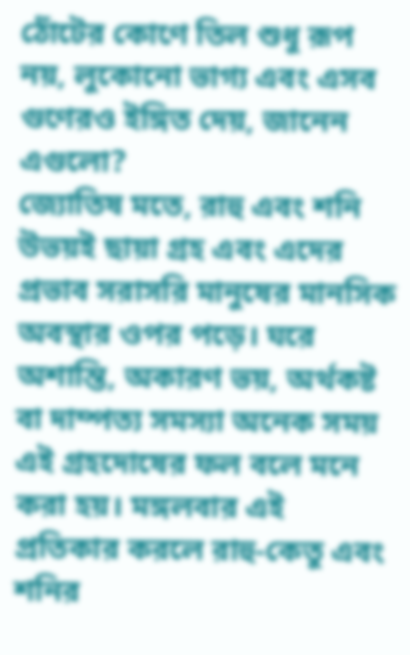ঠোঁটের কোণে তিল শুধু রূপ নয়, লুকোনো ভাগ্য এবং এসব গুণেরও ইঙ্গিত দেয়, জানেন এগুলো?
জ্যোতিষ মতে, রাহু এবং শনি উভয়ই ছায়া গ্রহ এবং এদের প্রভাব সরাসরি মানুষের মানসিক অবস্থার ওপর পড়ে। ঘরে অশান্তি, অকারণ ভয়, অর্থকষ্ট বা দাম্পত্য সমস্যা অনেক সময় এই গ্রহদোষের ফল বলে মনে করা হয়। মঙ্গলবার এই প্রতিকার করলে রাহু-কেতু এবং শনির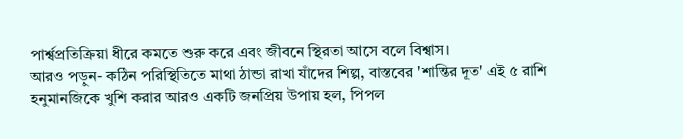পার্শ্বপ্রতিক্রিয়া ধীরে কমতে শুরু করে এবং জীবনে স্থিরতা আসে বলে বিশ্বাস।
আরও পড়ুন- কঠিন পরিস্থিতিতে মাথা ঠান্ডা রাখা যাঁদের শিল্প, বাস্তবের 'শান্তির দূত' এই ৫ রাশি
হনুমানজিকে খুশি করার আরও একটি জনপ্রিয় উপায় হল, পিপল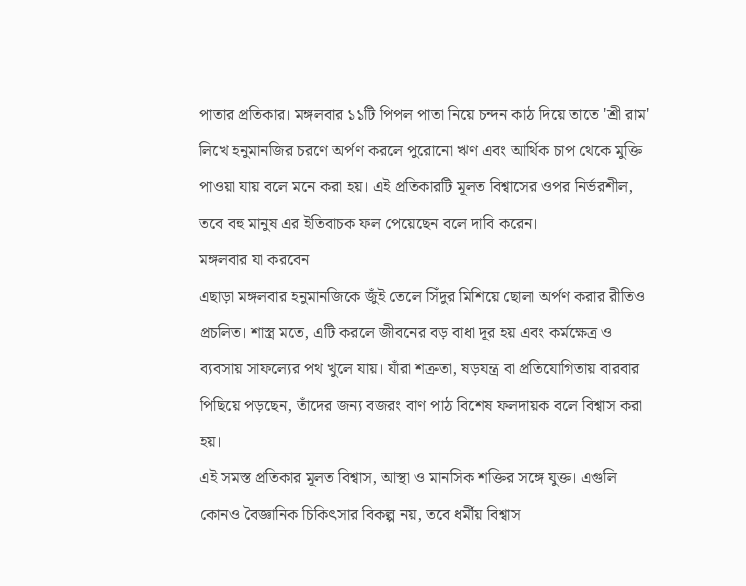পাতার প্রতিকার। মঙ্গলবার ১১টি পিপল পাতা নিয়ে চন্দন কাঠ দিয়ে তাতে 'শ্রী রাম' লিখে হনুমানজির চরণে অর্পণ করলে পুরোনো ঋণ এবং আর্থিক চাপ থেকে মুক্তি পাওয়া যায় বলে মনে করা হয়। এই প্রতিকারটি মূলত বিশ্বাসের ওপর নির্ভরশীল, তবে বহু মানুষ এর ইতিবাচক ফল পেয়েছেন বলে দাবি করেন।
মঙ্গলবার যা করবেন
এছাড়া মঙ্গলবার হনুমানজিকে জুঁই তেলে সিঁদুর মিশিয়ে ছোলা অর্পণ করার রীতিও প্রচলিত। শাস্ত্র মতে, এটি করলে জীবনের বড় বাধা দূর হয় এবং কর্মক্ষেত্র ও ব্যবসায় সাফল্যের পথ খুলে যায়। যাঁরা শত্রুতা, ষড়যন্ত্র বা প্রতিযোগিতায় বারবার পিছিয়ে পড়ছেন, তাঁদের জন্য বজরং বাণ পাঠ বিশেষ ফলদায়ক বলে বিশ্বাস করা হয়।
এই সমস্ত প্রতিকার মূলত বিশ্বাস, আস্থা ও মানসিক শক্তির সঙ্গে যুক্ত। এগুলি কোনও বৈজ্ঞানিক চিকিৎসার বিকল্প নয়, তবে ধর্মীয় বিশ্বাস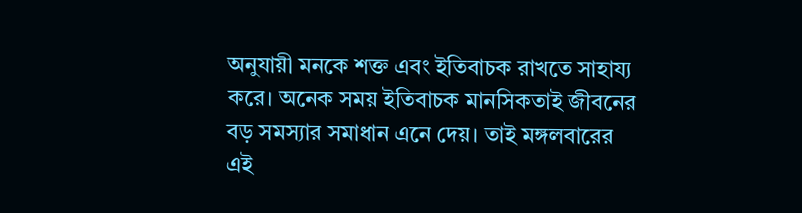অনুযায়ী মনকে শক্ত এবং ইতিবাচক রাখতে সাহায্য করে। অনেক সময় ইতিবাচক মানসিকতাই জীবনের বড় সমস্যার সমাধান এনে দেয়। তাই মঙ্গলবারের এই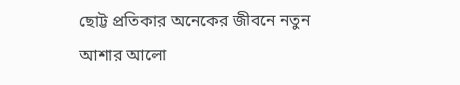ছোট্ট প্রতিকার অনেকের জীবনে নতুন আশার আলো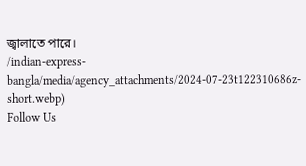জ্বালাতে পারে।
/indian-express-bangla/media/agency_attachments/2024-07-23t122310686z-short.webp)
Follow Us